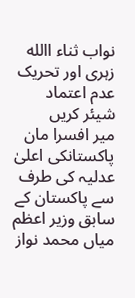نواب ثناء االله زہری اور تحریک عدم اعتماد
شیئر کریں
میر افسرا مان
پاکستانکی اعلیٰ عدلیہ کی طرف سے پاکستان کے سابق وزیر اعظم میاں محمد نواز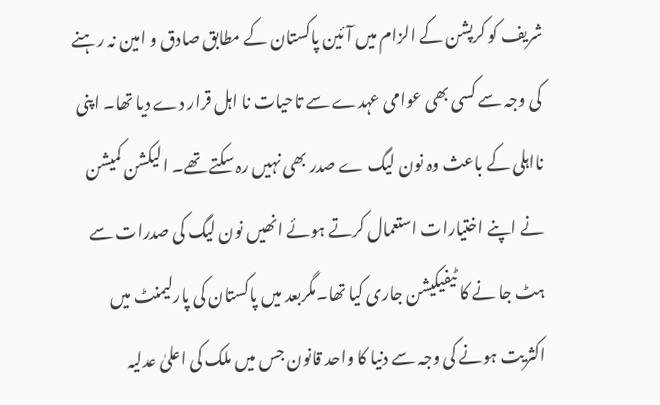شریف کو کرپشن کے الزام میں آئین پاکستان کے مطابق صادق و امین نہ رہنے کی وجہ سے کسی بھی عوامی عہدے سے تاحیات نا اہل قرار دے دیا تھا۔ اپنی نااہلی کے باعث وہ نون لیگ ے صدر بھی نہیں رہ سکتے تھے۔ الیکشن کمیشن نے اپنے اختیارات استعمال کرتے ہوئے انھیں نون لیگ کی صدرات سے ہٹ جا نے کا ٹیفیکیشن جاری کیا تھا۔مگربعد میں پاکستان کی پارلیمنٹ میں اکثریت ہونے کی وجہ سے دنیا کا واحد قانون جس میں ملک کی اعلیٰ عدلیہ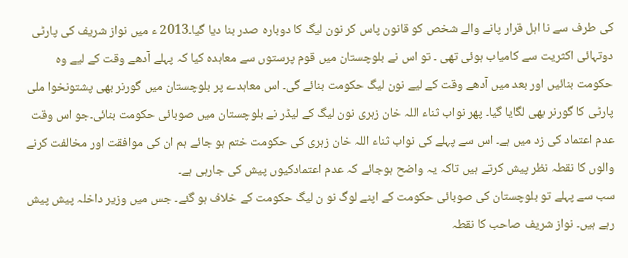کی طرف سے نا اہل قرار پانے والے شخص کو قانون پاس کر نون لیگ کا دوبارہ صدر بنا دیا گیا۔2013 ء میں نواز شریف کی پارٹی دوتہائی اکثریت سے کامیاب ہوئی تھی ۔ تو اس نے بلوچستان میں قوم پرستوں سے معاہدہ کیا کہ پہلے آدھے وقت کے لیے وہ حکومت بنائیں اور بعد میں آدھے وقت کے لیے نون لیگ حکومت بنائے گی۔ اس معاہدے پر بلوچستان میں گورنر بھی پشتونخوا ملی پارٹی کا گورنر بھی لگایا گیا۔ پھر نواب ثناء اللہ خان زہری نون لیگ کے لیڈر نے بلوچستان میں صوبائی حکومت بنائی۔جو اس وقت عدم اعتماد کی زد میں ہے۔ اس سے پہلے کی نواب ثناء اللہ خان زہری کی حکومت ختم ہو جائے ہم ان کی موافقت اور مخالفت کرنے والوں کا نقطہ نظر پیش کرتے ہیں تاکہ یہ واضح ہوجائے کہ عدم اعتمادکیوں پیش کی جارہی ہے۔
سب سے پہلے تو بلوچستان کی صوبائی حکومت کے اپنے لوگ نو ن لیگ حکومت کے خلاف ہو گئے۔ جس میں وزیر داخلہ پیش پیش رہے ہیں۔ نواز شریف صاحب کا نقطہ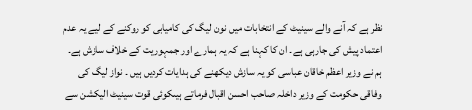نظر ہے کہ آنے والے سینیٹ کے انتخابات میں نون لیگ کی کامیابی کو روکنے کے لیے یہ عدم اعتماد پیش کی جارہی ہے۔ ان کا کہنا ہے کہ یہ ہمارے اور جمہوریت کے خلاف سازش ہے۔ ہم نے وزیر اعظم خاقان عباسی کو یہ سازش دیکھنے کی ہدایات کردیں ہیں ۔ نواز لیگ کی وفاقی حکومت کے وزیر داخلہ صاحب احسن اقبال فرماتے ہیںکوئی قوت سینیٹ الیکشن سے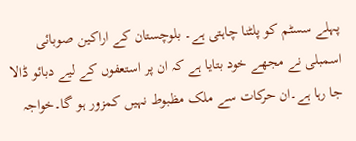پہلے سسٹم کو پلٹنا چاہتی ہے۔ بلوچستان کے اراکین صوبائی اسمبلی نے مجھے خود بتایا ہے کہ ان پر استعفوں کے لیے دبائو ڈالا جا رہا ہے۔ان حرکات سے ملک مظبوط نہیں کمزور ہو گا۔خواجہ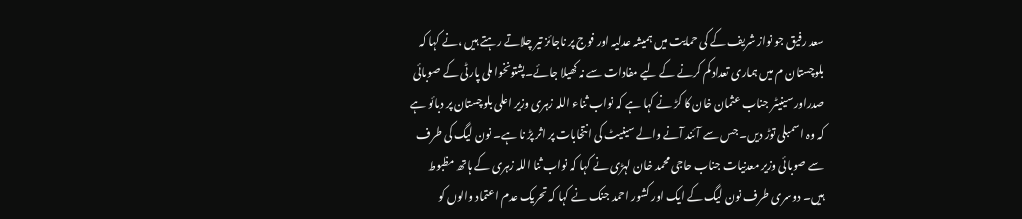سعد رفیق جو نواز شریف کے کی حمایت میں ہمیشہ عدلیہ اور فوج پر ناجائز تیر چلاتے رہتے ہیں ،نے کہا کہ بلوچستان م میں ہماری تعداد کم کرنے کے لیے مفادات سے نہ کھیلا جائے۔پشتونخوا ملی پارٹی کے صوبائی صدراور سینیٹر جناب عثمان خان کا کڑ نے کہا ہے کہ نواب ثناء اللہ زہری وزیر اعلی بلوچستان پر دبائو ہے کہ وہ اسمبلی توڑ دیں۔ جس سے آئند آنے والے سینیٹ کی انتخابات پر اثر پڑ نا ہے۔ نون لیگ کی طرف سے صوبائی وزیر معدنیات جناب حاجی محمد خان لہڑی نے کہا کہ نواب ثنا اللہ زہری کے ہاتھ مظبوط ہیں۔ دوسری طرف نون لیگ کے ایک اور کشور احمد جنک نے کہا کہ تحریک عدم اعتماد والوں کو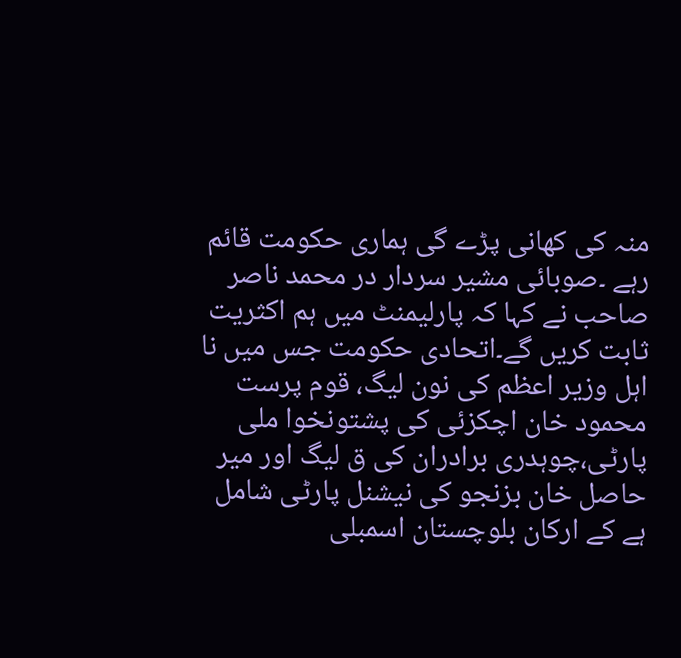منہ کی کھانی پڑے گی ہماری حکومت قائم رہے ۔صوبائی مشیر سردار در محمد ناصر صاحب نے کہا کہ پارلیمنٹ میں ہم اکثریت ثابت کریں گے۔اتحادی حکومت جس میں نا اہل وزیر اعظم کی نون لیگ، قوم پرست محمود خان اچکزئی کی پشتونخوا ملی پارٹی،چوہدری برادران کی ق لیگ اور میر حاصل خان بزنجو کی نیشنل پارٹی شامل ہے کے ارکان بلوچستان اسمبلی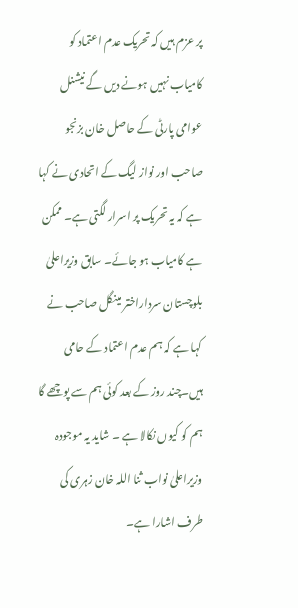پر عزم ہیں کہ تحریک عدم اعتماد کو کامیاب نہیں ہونے دیں گے نیشنل عوامی پارٹی کے حاصل خان بزنجو صاحب اور نواز لیگ کے اتحادی نے کہا ہے کہ یہ تحریک پر اسرار لگتی ہے۔ ممکن ہے کامیاب ہو جائے۔ سابق وزیراعلیٰ بلوچستان سرداراختر مینگل صاحب نے کہا ہے کہ ہم عدم اعتماد کے حامی ہیں۔چند روز کے بعد کوئی ہم سے پوچھے گا ہم کو کیوں نکالا ہے ۔ شاید یہ موجودہ وزیراعلیٰ نواب ثنا اللہ خان زہری کی طرف اشارا ہے۔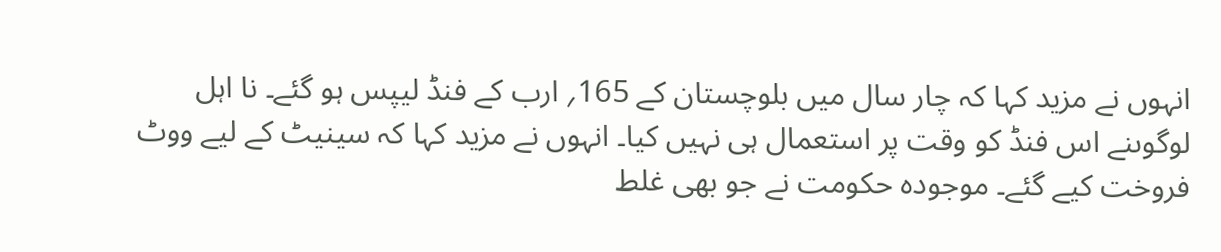انہوں نے مزید کہا کہ چار سال میں بلوچستان کے 165؍ ارب کے فنڈ لیپس ہو گئے۔ نا اہل لوگوںنے اس فنڈ کو وقت پر استعمال ہی نہیں کیا۔ انہوں نے مزید کہا کہ سینیٹ کے لیے ووٹ فروخت کیے گئے۔ موجودہ حکومت نے جو بھی غلط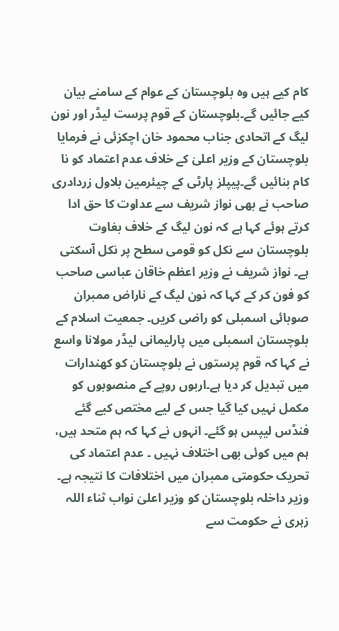کام کیے ہیں وہ بلوچستان کے عوام کے سامنے بیان کیے جائیں گے۔بلوچستان کے قوم پرست لیڈر اور نون لیگ کے اتحادی جناب محمود خان اچکزئی نے فرمایا بلوچستان کے وزیر اعلیٰ کے خلاف عدم اعتماد کو نا کام بنائیں گے۔پیپلز پارٹی کے چیئرمین بلاول زردادری صاحب نے بھی نواز شریف سے عداوت کا حق ادا کرتے ہوئے کہا ہے کہ نون لیگ کے خلاف بغاوت بلوچستان سے نکل کو قومی سطح پر نکل آسکتی ہے۔ نواز شریف نے وزیر اعظم خاقان عباسی صاحب کو فون کر کے کہا کہ نون لیگ کے ناراض ممبران صوبائی اسمبلی کو راضی کریں۔ جمعیت اسلام کے بلوچستان اسمبلی میں پارلیمانی لیڈر مولانا واسع نے کہا کہ قوم پرستوں نے بلوچستان کو کھندارات میں تبدیل کر دیا ہے۔اربوں روپے کے منصوبوں کو مکمل نہیں کیا گیا جس کے لیے مختص کیے گئے فنڈس لیپس ہو گئے۔ انہوں نے کہا کہ ہم متحد ہیں، ہم میں کوئی بھی اختلاف نہیں ۔ عدم اعتماد کی تحریک حکومتی ممبران میں اختلافات کا نتیجہ ہے۔
وزیر داخلہ بلوچستان کو وزیر اعلیٰ نواب ثناء اللہ زہری نے حکومت سے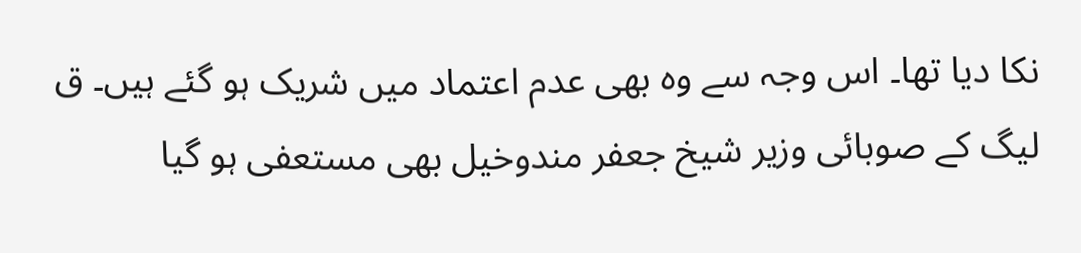نکا دیا تھا۔ اس وجہ سے وہ بھی عدم اعتماد میں شریک ہو گئے ہیں۔ ق لیگ کے صوبائی وزیر شیخ جعفر مندوخیل بھی مستعفی ہو گیا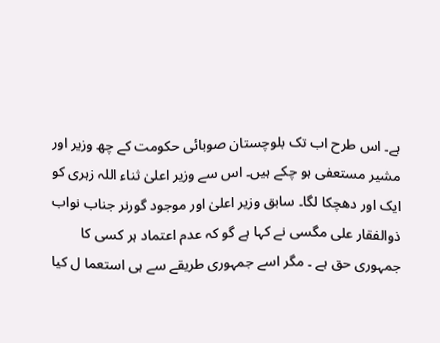ہے۔ اس طرح اب تک بلوچستان صوبائی حکومت کے چھ وزیر اور مشیر مستعفی ہو چکے ہیں۔ اس سے وزیر اعلیٰ ثناء اللہ زہری کو ایک اور دھچکا لگا۔ سابق وزیر اعلیٰ اور موجود گورنر جناب نواب ذوالفقار علی مگسی نے کہا ہے گو کہ عدم اعتماد ہر کسی کا جمہوری حق ہے ۔ مگر اسے جمہوری طریقے سے ہی استعما ل کیا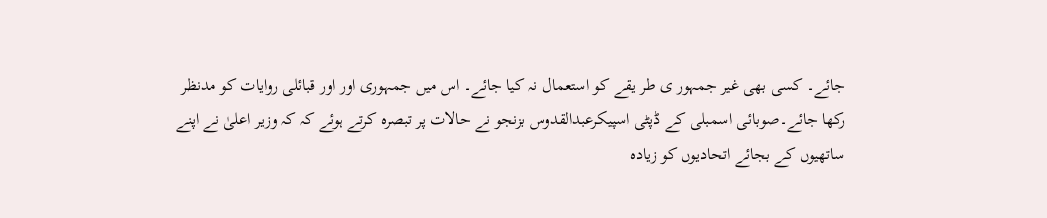جائے۔ کسی بھی غیر جمہور ی طر یقے کو استعمال نہ کیا جائے۔ اس میں جمہوری اور اور قبائلی روایات کو مدنظر رکھا جائے۔صوبائی اسمبلی کے ڈپٹی اسپیکرعبدالقدوس بزنجو نے حالات پر تبصرہ کرتے ہوئے کہ کہ وزیر اعلیٰ نے اپنے ساتھیوں کے بجائے اتحادیوں کو زیادہ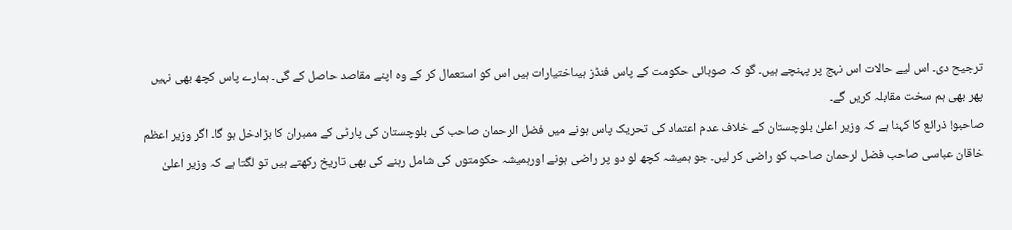ترجیح دی۔ اس لیے حالات اس نہج پر پہنچے ہیں۔ گو کہ صوبائی حکومت کے پاس فنڈز ہیںاختیارات ہیں اس کو استعمال کر کے وہ اپنے مقاصد حاصل کے گی۔ ہمارے پاس کچھ بھی نہیں پھر بھی ہم سخت مقابلہ کریں گے۔
صاحبو! ذرائع کا کہنا ہے کہ وزیر اعلیٰ بلوچستان کے خلاف عدم اعتماد کی تحریک پاس ہونے میں فضل الرحمان صاحب کی بلوچستان کی پارٹی کے ممبران کا بڑادخل ہو گا۔ اگر وزیر اعظم خاقان عباسی صاحب فضل لرحمان صاحب کو راضی کر لیں۔ جو ہمیشہ کچھ لو دو پر راضی ہونے اورہمیشہ حکومتوں کی شامل رہنے کی بھی تاریخ رکھتے ہیں تو لگتا ہے کہ وزیر اعلیٰ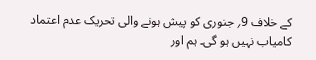کے خلاف 9؍ جنوری کو پیش ہونے والی تحریک عدم اعتماد کامیاب نہیں ہو گی۔ ہم اور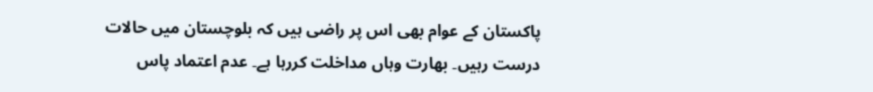پاکستان کے عوام بھی اس پر راضی ہیں کہ بلوچستان میں حالات درست رہیں۔ بھارت وہاں مداخلت کررہا ہے۔ عدم اعتماد پاس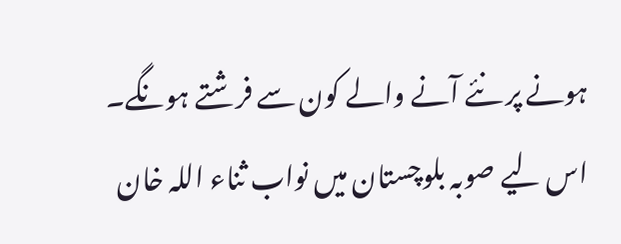ہونے پر نئے آنے والے کون سے فرشتے ہونگے۔ اس لیے صوبہ بلوچستان میں نواب ثناء اللہ خان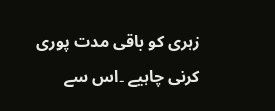زہری کو باقی مدت پوری کرنی چاہیے ۔اس سے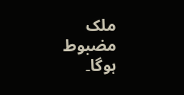ملک مضبوط ہوگا۔